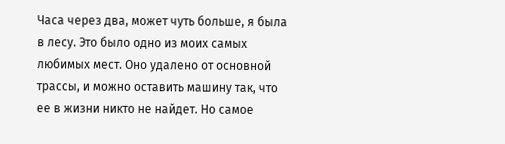Часа через два, может чуть больше, я была в лесу. Это было одно из моих самых любимых мест. Оно удалено от основной трассы, и можно оставить машину так, что ее в жизни никто не найдет. Но самое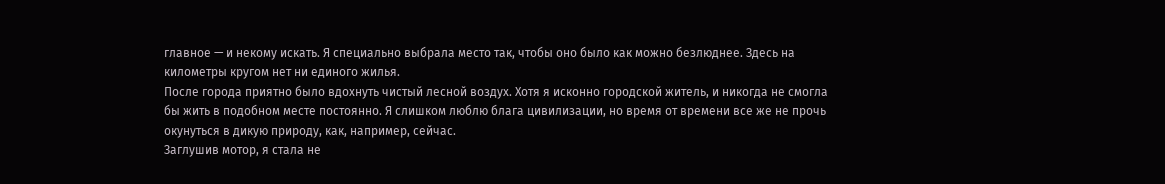главное — и некому искать. Я специально выбрала место так, чтобы оно было как можно безлюднее. Здесь на километры кругом нет ни единого жилья.
После города приятно было вдохнуть чистый лесной воздух. Хотя я исконно городской житель, и никогда не смогла бы жить в подобном месте постоянно. Я слишком люблю блага цивилизации, но время от времени все же не прочь окунуться в дикую природу, как, например, сейчас.
Заглушив мотор, я стала не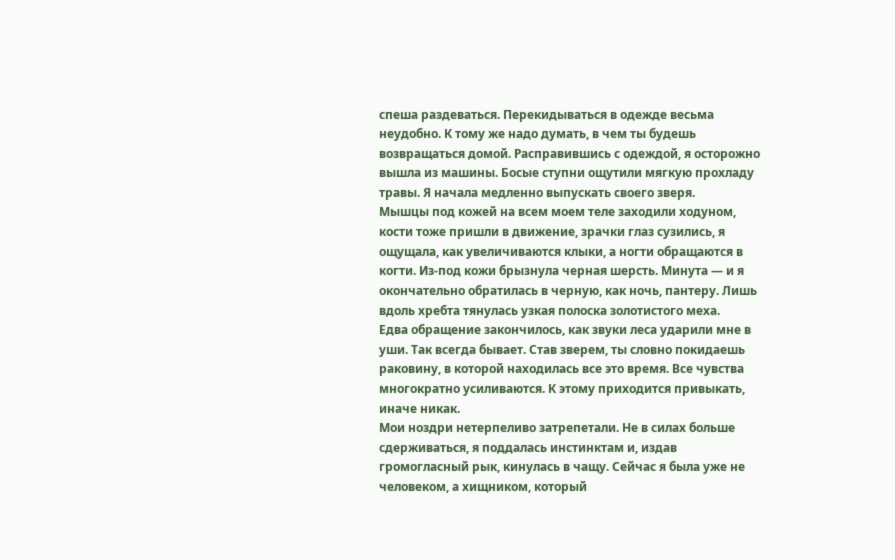спеша раздеваться. Перекидываться в одежде весьма неудобно. К тому же надо думать, в чем ты будешь возвращаться домой. Расправившись с одеждой, я осторожно вышла из машины. Босые ступни ощутили мягкую прохладу травы. Я начала медленно выпускать своего зверя.
Мышцы под кожей на всем моем теле заходили ходуном, кости тоже пришли в движение, зрачки глаз сузились, я ощущала, как увеличиваются клыки, а ногти обращаются в когти. Из-под кожи брызнула черная шерсть. Минута — и я окончательно обратилась в черную, как ночь, пантеру. Лишь вдоль хребта тянулась узкая полоска золотистого меха.
Едва обращение закончилось, как звуки леса ударили мне в уши. Так всегда бывает. Став зверем, ты словно покидаешь раковину, в которой находилась все это время. Все чувства многократно усиливаются. К этому приходится привыкать, иначе никак.
Мои ноздри нетерпеливо затрепетали. Не в силах больше сдерживаться, я поддалась инстинктам и, издав громогласный рык, кинулась в чащу. Сейчас я была уже не человеком, а хищником, который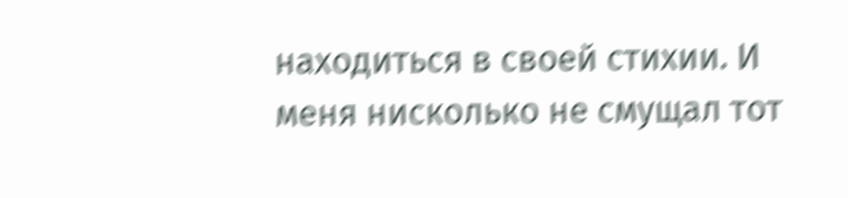находиться в своей стихии. И меня нисколько не смущал тот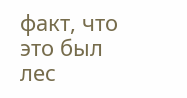факт, что это был лес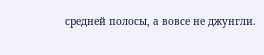средней полосы, а вовсе не джунгли.